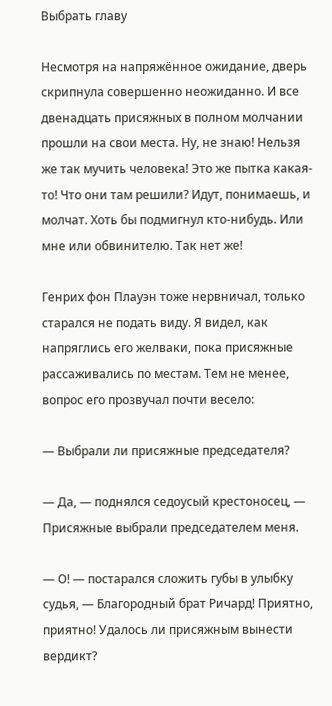Выбрать главу

Несмотря на напряжённое ожидание, дверь скрипнула совершенно неожиданно. И все двенадцать присяжных в полном молчании прошли на свои места. Ну, не знаю! Нельзя же так мучить человека! Это же пытка какая-то! Что они там решили? Идут, понимаешь, и молчат. Хоть бы подмигнул кто-нибудь. Или мне или обвинителю. Так нет же!

Генрих фон Плауэн тоже нервничал, только старался не подать виду. Я видел, как напряглись его желваки, пока присяжные рассаживались по местам. Тем не менее, вопрос его прозвучал почти весело:

— Выбрали ли присяжные председателя?

— Да, — поднялся седоусый крестоносец, — Присяжные выбрали председателем меня.

— О! — постарался сложить губы в улыбку судья, — Благородный брат Ричард! Приятно, приятно! Удалось ли присяжным вынести вердикт?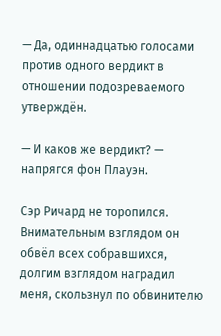— Да, одиннадцатью голосами против одного вердикт в отношении подозреваемого утверждён.

— И каков же вердикт? — напрягся фон Плауэн.

Сэр Ричард не торопился. Внимательным взглядом он обвёл всех собравшихся, долгим взглядом наградил меня, скользнул по обвинителю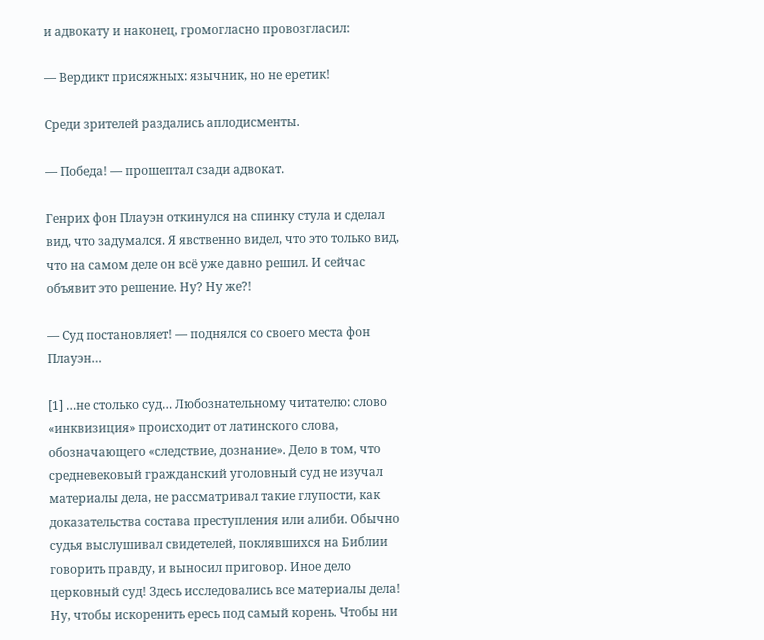и адвокату и наконец, громогласно провозгласил:

— Вердикт присяжных: язычник, но не еретик!

Среди зрителей раздались аплодисменты.

— Победа! — прошептал сзади адвокат.

Генрих фон Плауэн откинулся на спинку стула и сделал вид, что задумался. Я явственно видел, что это только вид, что на самом деле он всё уже давно решил. И сейчас объявит это решение. Ну? Ну же?!

— Суд постановляет! — поднялся со своего места фон Плауэн…

[1] …не столько суд… Любознательному читателю: слово «инквизиция» происходит от латинского слова, обозначающего «следствие, дознание». Дело в том, что средневековый гражданский уголовный суд не изучал материалы дела, не рассматривал такие глупости, как доказательства состава преступления или алиби. Обычно судья выслушивал свидетелей, поклявшихся на Библии говорить правду, и выносил приговор. Иное дело церковный суд! Здесь исследовались все материалы дела! Ну, чтобы искоренить ересь под самый корень. Чтобы ни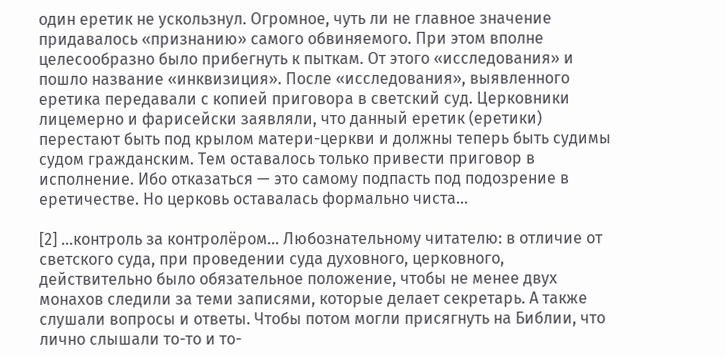один еретик не ускользнул. Огромное, чуть ли не главное значение придавалось «признанию» самого обвиняемого. При этом вполне целесообразно было прибегнуть к пыткам. От этого «исследования» и пошло название «инквизиция». После «исследования», выявленного еретика передавали с копией приговора в светский суд. Церковники лицемерно и фарисейски заявляли, что данный еретик (еретики) перестают быть под крылом матери-церкви и должны теперь быть судимы судом гражданским. Тем оставалось только привести приговор в исполнение. Ибо отказаться — это самому подпасть под подозрение в еретичестве. Но церковь оставалась формально чиста…

[2] …контроль за контролёром… Любознательному читателю: в отличие от светского суда, при проведении суда духовного, церковного, действительно было обязательное положение, чтобы не менее двух монахов следили за теми записями, которые делает секретарь. А также слушали вопросы и ответы. Чтобы потом могли присягнуть на Библии, что лично слышали то-то и то-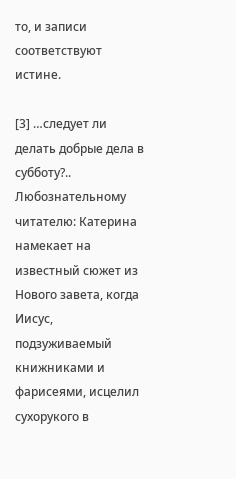то, и записи соответствуют истине.

[3] …следует ли делать добрые дела в субботу?.. Любознательному читателю: Катерина намекает на известный сюжет из Нового завета, когда Иисус, подзуживаемый книжниками и фарисеями, исцелил сухорукого в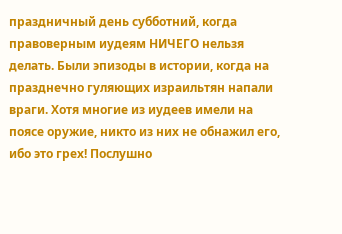праздничный день субботний, когда правоверным иудеям НИЧЕГО нельзя делать. Были эпизоды в истории, когда на празднечно гуляющих израильтян напали враги. Хотя многие из иудеев имели на поясе оружие, никто из них не обнажил его, ибо это грех! Послушно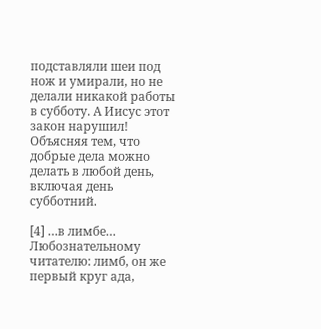подставляли шеи под нож и умирали, но не делали никакой работы в субботу. А Иисус этот закон нарушил! Объясняя тем, что добрые дела можно делать в любой день, включая день субботний.

[4] …в лимбе… Любознательному читателю: лимб, он же первый круг ада,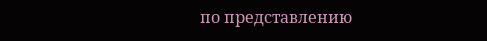по представлению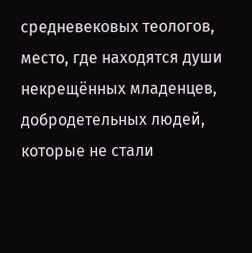средневековых теологов, место, где находятся души некрещённых младенцев, добродетельных людей, которые не стали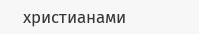христианами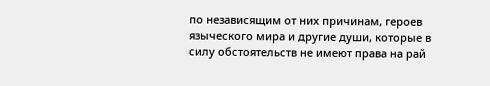по независящим от них причинам, героев языческого мира и другие души, которые в силу обстоятельств не имеют права на рай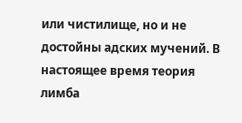или чистилище, но и не достойны адских мучений. В настоящее время теория лимба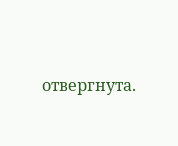отвергнута.